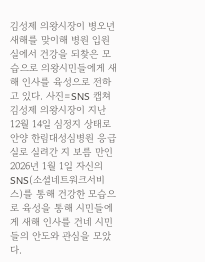김성제 의왕시장이 병오년 새해를 맞이해 병원 입원실에서 건강을 되찾은 모습으로 의왕시민들에게 새해 인사를 육성으로 전하고 있다. 사진=SNS 캡쳐
김성제 의왕시장이 지난 12월 14일 심정지 상태로 안양 한림대성심병원 응급실로 실려간 지 보름 만인 2026년 1월 1일 자신의 SNS(소셜네트워크서비스)를 통해 건강한 모습으로 육성을 통해 시민들에게 새해 인사를 건네 시민들의 안도와 관심을 모았다.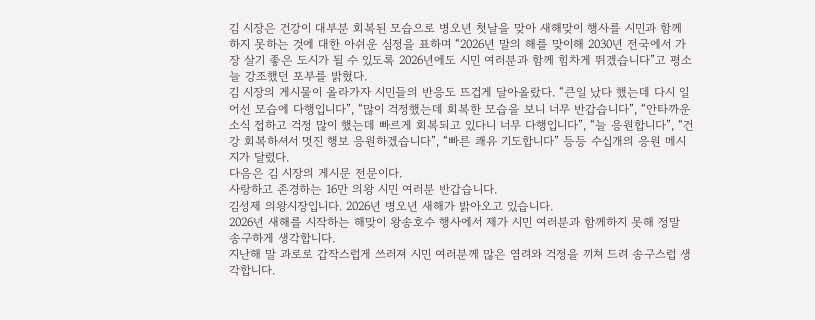김 시장은 건강이 대부분 회복된 모습으로 병오년 첫날을 맞아 새해맞이 행사를 시민과 함께 하지 못하는 것에 대한 아쉬운 심정을 표하며 “2026년 말의 해를 맞이해 2030년 전국에서 가장 살기 좋은 도시가 될 수 있도록 2026년에도 시민 여러분과 함께 힘차게 뛰겠습니다”고 평소 늘 강조했던 포부를 밝혔다.
김 시장의 게시물이 올라가자 시민들의 반응도 뜨겁게 달아올랐다. “큰일 났다 했는데 다시 일어선 모습에 다행입니다”, “많이 걱정했는데 회복한 모습을 보니 너무 반갑습니다”, “안타까운 소식 접하고 걱정 많이 했는데 빠르게 회복되고 있다니 너무 다행입니다”, “늘 응원합니다”, “건강 회복하셔서 멋진 행보 응원하겠습니다”, “빠른 쾌유 기도합니다” 등등 수십개의 응원 메시지가 달렸다.
다음은 김 시장의 게시문 전문이다.
사랑하고 존경하는 16만 의왕 시민 여러분 반갑습니다.
김성제 의왕시장입니다. 2026년 병오년 새해가 밝아오고 있습니다.
2026년 새해를 시작하는 해맞이 왕송호수 행사에서 제가 시민 여러분과 함께하지 못해 정말 송구하게 생각합니다.
지난해 말 과로로 갑작스럽게 쓰러져 시민 여러분께 많은 염려와 걱정을 끼쳐 드려 송구스럽 생각합니다.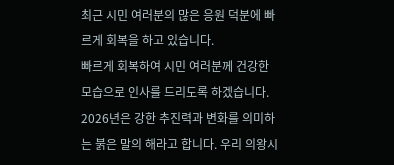최근 시민 여러분의 많은 응원 덕분에 빠르게 회복을 하고 있습니다.
빠르게 회복하여 시민 여러분께 건강한 모습으로 인사를 드리도록 하겠습니다.
2026년은 강한 추진력과 변화를 의미하는 붉은 말의 해라고 합니다. 우리 의왕시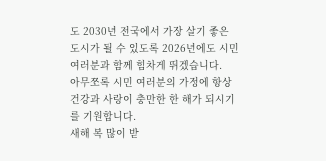도 2030년 전국에서 가장 살기 좋은 도시가 될 수 있도록 2026년에도 시민 여러분과 함께 힘차게 뛰겠습니다.
아무쪼록 시민 여러분의 가정에 항상 건강과 사랑이 충만한 한 해가 되시기를 기원합니다.
새해 복 많이 받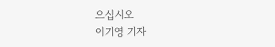으십시오
이기영 기자